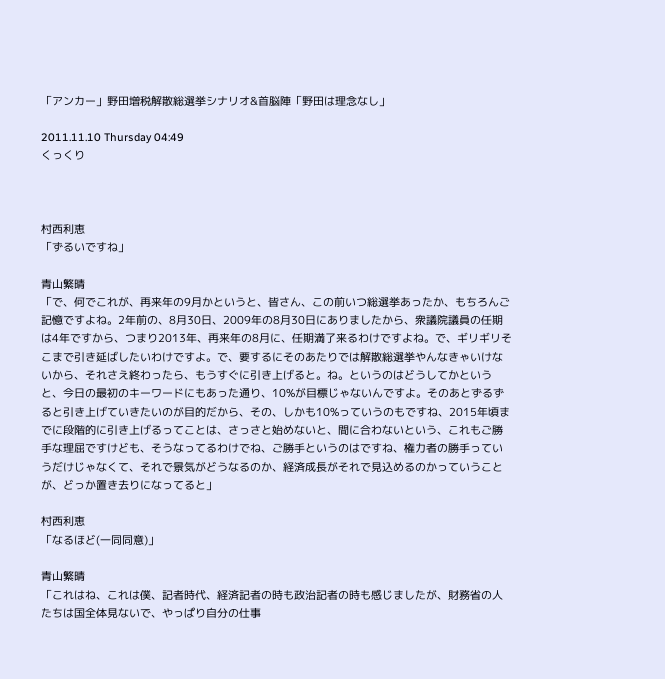「アンカー」野田増税解散総選挙シナリオ&首脳陣「野田は理念なし」

2011.11.10 Thursday 04:49
くっくり



村西利恵
「ずるいですね」

青山繁晴
「で、何でこれが、再来年の9月かというと、皆さん、この前いつ総選挙あったか、もちろんご記憶ですよね。2年前の、8月30日、2009年の8月30日にありましたから、衆議院議員の任期は4年ですから、つまり2013年、再来年の8月に、任期満了来るわけですよね。で、ギリギリそこまで引き延ばしたいわけですよ。で、要するにそのあたりでは解散総選挙やんなきゃいけないから、それさえ終わったら、もうすぐに引き上げると。ね。というのはどうしてかというと、今日の最初のキーワードにもあった通り、10%が目標じゃないんですよ。そのあとずるずると引き上げていきたいのが目的だから、その、しかも10%っていうのもですね、2015年頃までに段階的に引き上げるってことは、さっさと始めないと、間に合わないという、これもご勝手な理屈ですけども、そうなってるわけでね、ご勝手というのはですね、権力者の勝手っていうだけじゃなくて、それで景気がどうなるのか、経済成長がそれで見込めるのかっていうことが、どっか置き去りになってると」

村西利恵
「なるほど(一同同意)」

青山繁晴
「これはね、これは僕、記者時代、経済記者の時も政治記者の時も感じましたが、財務省の人たちは国全体見ないで、やっぱり自分の仕事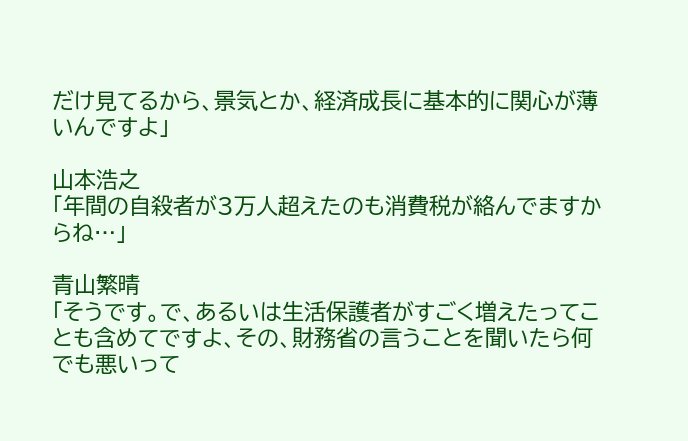だけ見てるから、景気とか、経済成長に基本的に関心が薄いんですよ」

山本浩之
「年間の自殺者が3万人超えたのも消費税が絡んでますからね…」

青山繁晴
「そうです。で、あるいは生活保護者がすごく増えたってことも含めてですよ、その、財務省の言うことを聞いたら何でも悪いって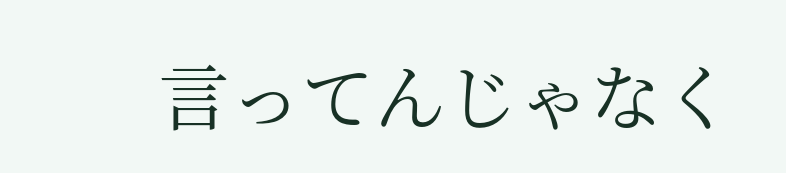言ってんじゃなく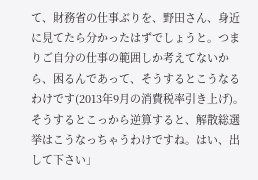て、財務省の仕事ぶりを、野田さん、身近に見てたら分かったはずでしょうと。つまりご自分の仕事の範囲しか考えてないから、困るんであって、そうするとこうなるわけです(2013年9月の消費税率引き上げ)。そうするとこっから逆算すると、解散総選挙はこうなっちゃうわけですね。はい、出して下さい」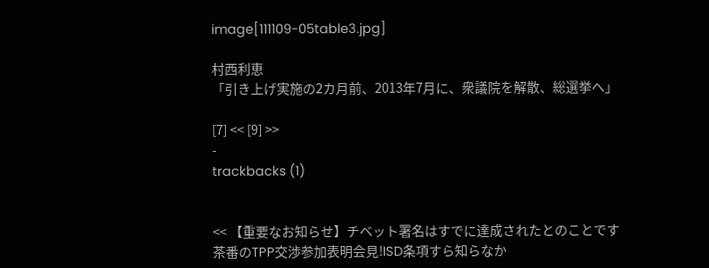image[111109-05table3.jpg]

村西利恵
「引き上げ実施の2カ月前、2013年7月に、衆議院を解散、総選挙へ」

[7] << [9] >>
-
trackbacks (1)


<< 【重要なお知らせ】チベット署名はすでに達成されたとのことです
茶番のTPP交渉参加表明会見!ISD条項すら知らなか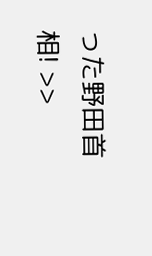った野田首相! >>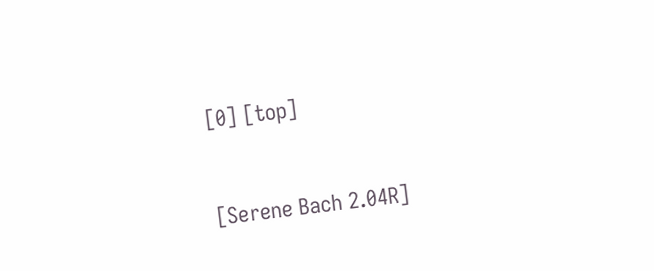[0] [top]


[Serene Bach 2.04R]